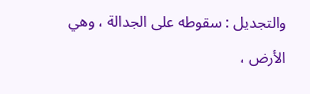والتجديل : سقوطه على الجدالة ، وهي الأرض ،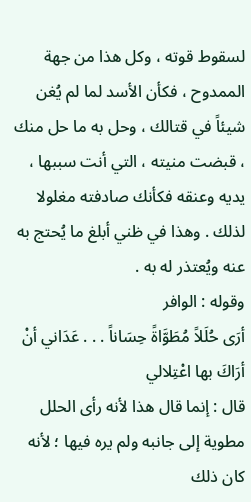لسقوط قوته ، وكل هذا من جهة الممدوح ، فكأن الأسد لما لم يُغن شيئاً في قتالك ، وحل به ما حل منك ، قبضت منيته ، التي أنت سببها ، يديه وعنقه فكأنك صادفته مغلولا لذلك . وهذا في ظني أبلغ ما يُحتج به عنه ويُعتذر له به .
وقوله : الوافر
أرَى حُلَلاً مُطَوَّاةً حِسَاناً . . . عَدَاني أنْ أرَاكَ بها اعْتِلالي
قال : إنما قال هذا لأنه رأى الحلل مطوية إلى جانبه ولم يره فيها ؛ لأنه كان ذلك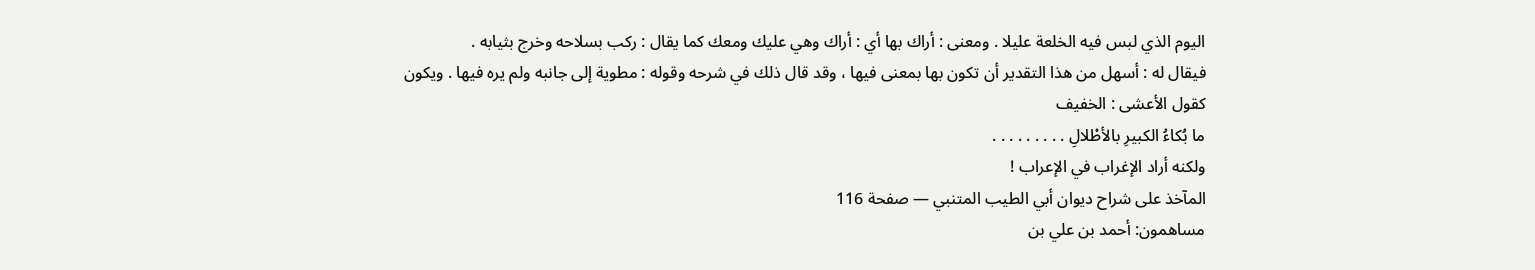اليوم الذي لبس فيه الخلعة عليلا . ومعنى : أراك بها أي : أراك وهي عليك ومعك كما يقال : ركب بسلاحه وخرج بثيابه .
فيقال له : أسهل من هذا التقدير أن تكون بها بمعنى فيها ، وقد قال ذلك في شرحه وقوله : مطوية إلى جانبه ولم يره فيها . ويكون كقول الأعشى : الخفيف
ما بُكاءُ الكبيرِ بالأطْلالِ . . . . . . . . .
ولكنه أراد الإغراب في الإعراب !
المآخذ على شراح ديوان أبي الطيب المتنبي — صفحة 116
مساهمون: أحمد بن علي بن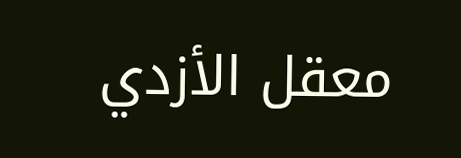معقل الأزدي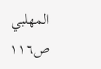المهلبي
ص١١٦